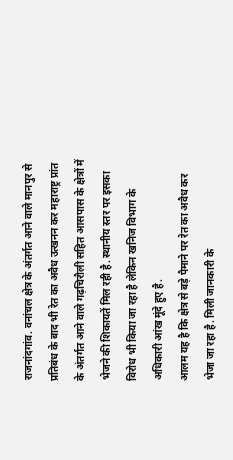राजनांदगांव. वनांचल क्षेत्र के अंतर्गत आने वाले मानपुर से प्रतिबंध के बाद भी रेत का अवैध उत्खनन कर महाराष्ट्र प्रांत के अंतर्गत आने वाले गढ़चिरौली सहित आसपास के क्षेत्रों में भेजने की शिकायतें मिल रही है. स्थानीय स्तर पर इसका विरोध भी किया जा रहा है लेकिन खनिज विभाग के अधिकारी आंख मूंदे हुए है.
आलम यह है कि क्षेत्र से बड़े पैमाने पर रेत का अवैध कर भेजा जा रहा है. मिली जानकारी के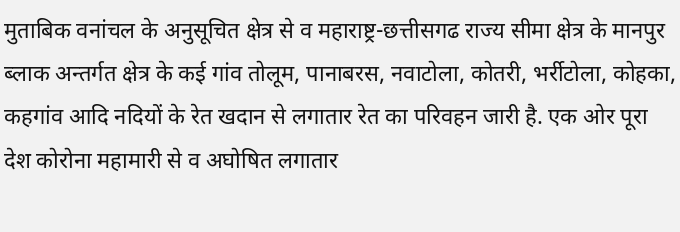मुताबिक वनांचल के अनुसूचित क्षेत्र से व महाराष्ट्र-छत्तीसगढ राज्य सीमा क्षेत्र के मानपुर ब्लाक अन्तर्गत क्षेत्र के कई गांव तोलूम, पानाबरस, नवाटोला, कोतरी, भर्रीटोला, कोहका, कहगांव आदि नदियों के रेत खदान से लगातार रेत का परिवहन जारी है. एक ओर पूरा देश कोरोना महामारी से व अघोषित लगातार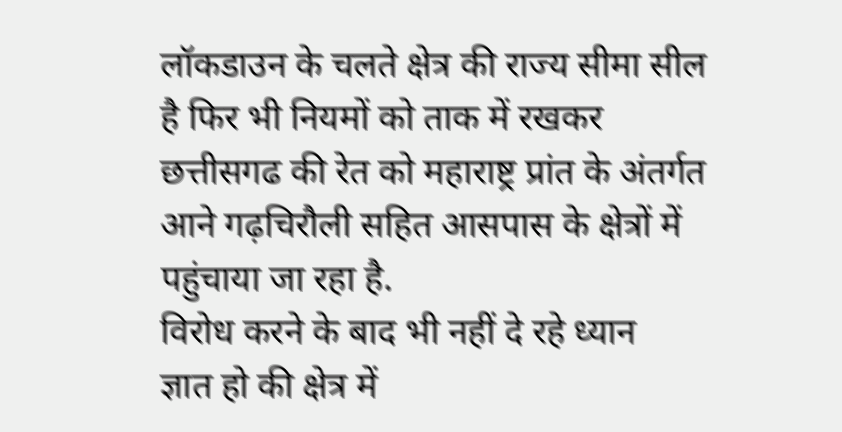लॉकडाउन के चलते क्षेत्र की राज्य सीमा सील है फिर भी नियमों को ताक में रखकर छत्तीसगढ की रेत को महाराष्ट्र प्रांत के अंतर्गत आने गढ़चिरौली सहित आसपास के क्षेत्रों में पहुंचाया जा रहा है.
विरोध करने के बाद भी नहीं दे रहे ध्यान
ज्ञात हो की क्षेत्र में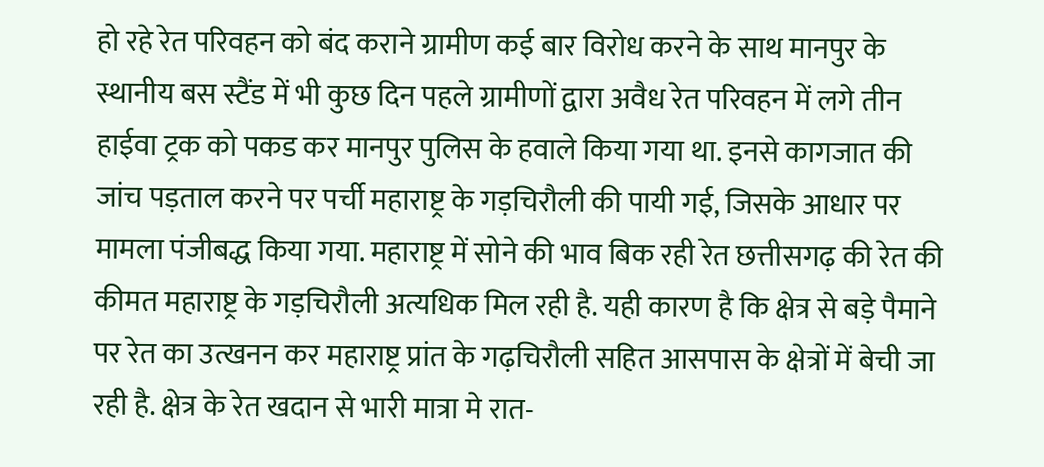हो रहे रेत परिवहन को बंद कराने ग्रामीण कई बार विरोध करने के साथ मानपुर के स्थानीय बस स्टैंड में भी कुछ दिन पहले ग्रामीणों द्वारा अवैध रेत परिवहन में लगे तीन हाईवा ट्रक को पकड कर मानपुर पुलिस के हवाले किया गया था. इनसे कागजात की जांच पड़ताल करने पर पर्ची महाराष्ट्र के गड़चिरौली की पायी गई, जिसके आधार पर मामला पंजीबद्ध किया गया. महाराष्ट्र में सोने की भाव बिक रही रेत छत्तीसगढ़ की रेत की कीमत महाराष्ट्र के गड़चिरौली अत्यधिक मिल रही है. यही कारण है कि क्षेत्र से बड़े पैमाने पर रेत का उत्खनन कर महाराष्ट्र प्रांत के गढ़चिरौली सहित आसपास के क्षेत्रों में बेची जा रही है. क्षेत्र के रेत खदान से भारी मात्रा मे रात-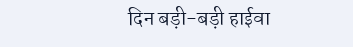दिन बड़ी-बड़ी हाईवा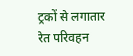ट्रकों से लगातार रेत परिवहन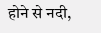होने से नदी,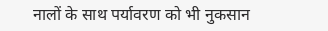नालों के साथ पर्यावरण को भी नुकसान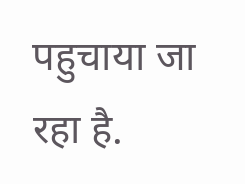पहुचाया जा रहा है.